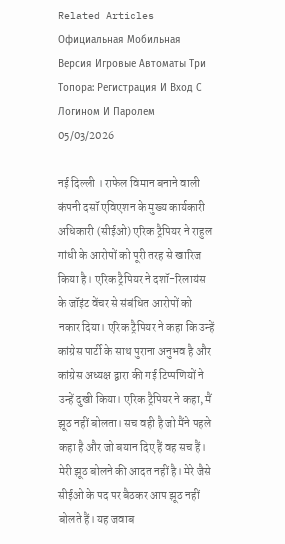Related Articles
Официальная Мобильная Версия Игровые Автоматы Три Топора: Регистрация И Вход С Логином И Паролем
05/03/2026

नई दिल्ली । राफेल विमान बनाने वाली कंपनी दसॉ एविएशन के मुख्य कार्यकारी अधिकारी (सीईओ) एरिक ट्रैपियर ने राहुल गांधी के आरोपों को पूरी तरह से खारिज किया है। एरिक ट्रैपियर ने दशॉ-रिलायंस के जॉइंट वेंचर से संबंधित आरोपों को नकार दिया। एरिक ट्रैपियर ने कहा कि उन्हें कांग्रेस पार्टी के साथ पुराना अनुभव है और कांग्रेस अध्यक्ष द्वारा की गई टिप्पणियों ने उन्हें दुखी किया। एरिक ट्रैपियर ने कहा, मैं झूठ नहीं बोलता। सच वही है जो मैंने पहले कहा है और जो बयान दिए हैं वह सच हैं। मेरी झूठ बोलने की आदत नहीं है। मेरे जैसे सीईओ के पद पर बैठकर आप झूठ नहीं बोलते हैं। यह जवाब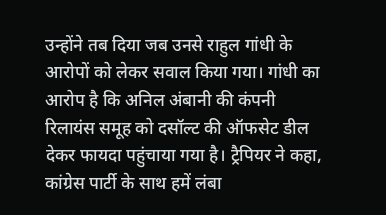उन्होंने तब दिया जब उनसे राहुल गांधी के आरोपों को लेकर सवाल किया गया। गांधी का आरोप है कि अनिल अंबानी की कंपनी रिलायंस समूह को दसॉल्ट की ऑफसेट डील देकर फायदा पहुंचाया गया है। ट्रैपियर ने कहा, कांग्रेस पार्टी के साथ हमें लंबा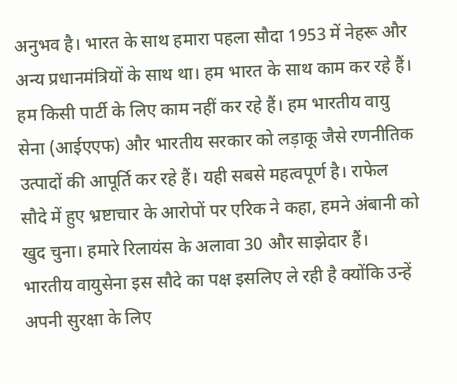अनुभव है। भारत के साथ हमारा पहला सौदा 1953 में नेहरू और अन्य प्रधानमंत्रियों के साथ था। हम भारत के साथ काम कर रहे हैं। हम किसी पार्टी के लिए काम नहीं कर रहे हैं। हम भारतीय वायु सेना (आईएएफ) और भारतीय सरकार को लड़ाकू जैसे रणनीतिक उत्पादों की आपूर्ति कर रहे हैं। यही सबसे महत्वपूर्ण है। राफेल सौदे में हुए भ्रष्टाचार के आरोपों पर एरिक ने कहा, हमने अंबानी को खुद चुना। हमारे रिलायंस के अलावा 30 और साझेदार हैं। भारतीय वायुसेना इस सौदे का पक्ष इसलिए ले रही है क्योंकि उन्हें अपनी सुरक्षा के लिए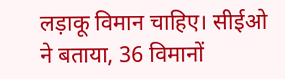लड़ाकू विमान चाहिए। सीईओ ने बताया, 36 विमानों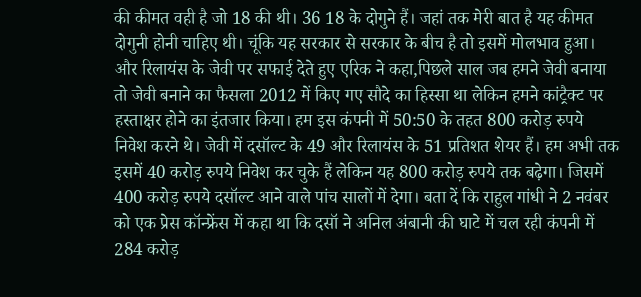की कीमत वही है जो 18 की थी। 36 18 के दोगुने हैं। जहां तक मेरी बात है यह कीमत दोगुनी होनी चाहिए थी। चूंकि यह सरकार से सरकार के बीच है तो इसमें मोलभाव हुआ। और रिलायंस के जेवी पर सफाई देते हुए एरिक ने कहा,पिछले साल जब हमने जेवी बनाया तो जेवी बनाने का फैसला 2012 में किए गए सौदे का हिस्सा था लेकिन हमने कांट्रैक्ट पर हस्ताक्षर होने का इंतजार किया। हम इस कंपनी में 50:50 के तहत 800 करोड़ रुपये निवेश करने थे। जेवी में दसॉल्ट के 49 और रिलायंस के 51 प्रतिशत शेयर हैं। हम अभी तक इसमें 40 करोड़ रुपये निवेश कर चुके हैं लेकिन यह 800 करोड़ रुपये तक बढ़ेगा। जिसमें 400 करोड़ रुपये दसॉल्ट आने वाले पांच सालों में देगा। बता दें कि राहुल गांधी ने 2 नवंबर को एक प्रेस कॉन्फ्रेंस में कहा था कि दसॉ ने अनिल अंबानी की घाटे में चल रही कंपनी में 284 करोड़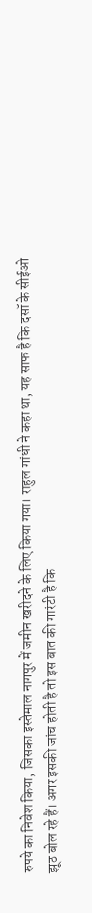रुपये का निवेश किया, जिसका इस्तेमाल नागपुर में जमीन खरीदने के लिए किया गया। राहुल गांधी ने कहा था, यह साफ है कि दसॉ के सीईओ झूठ बोल रहे हैं। अगर इसकी जांच होती है तो इस बात की गारंटी है कि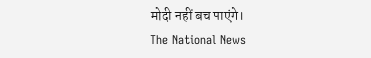मोदी नहीं बच पाएंगे।
The National News